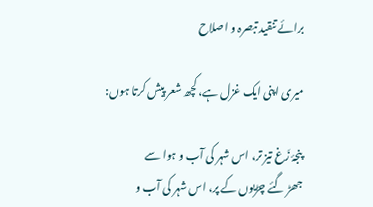برائے تنقید تبصرہ و اصلاح

میری اپنی ایک غزل ہے، کچھ شعر پیش کرتا ہوں:

پنجۂ زَغ تیز تر، اس شہر کی آب و ہوا سے
جھڑ گئے چڑیوں کے پر، اس شہر کی آب و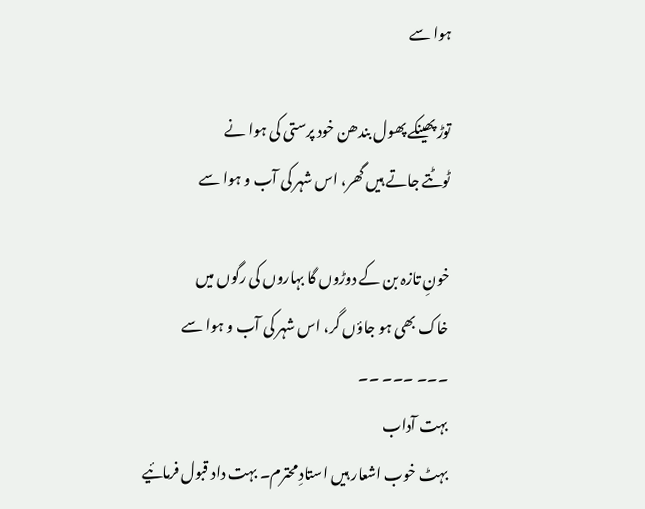ہوا سے

توڑ پھینکے پھول بندھن خود پرستی کی ہوا نے
ٹوٹتے جاتے ہیں گھر، اس شہر کی آب و ہوا سے

خونِ تازہ بن کے دوڑوں گا بہاروں کی رگوں میں
خاک بھی ہو جاؤں گر، اس شہر کی آب و ہوا سے
۔۔۔ ۔۔۔ ۔۔
بہت آداب
بہٹ خوب اشعار ہیں استادِ محترم۔ بہت داد قبول فرمائیے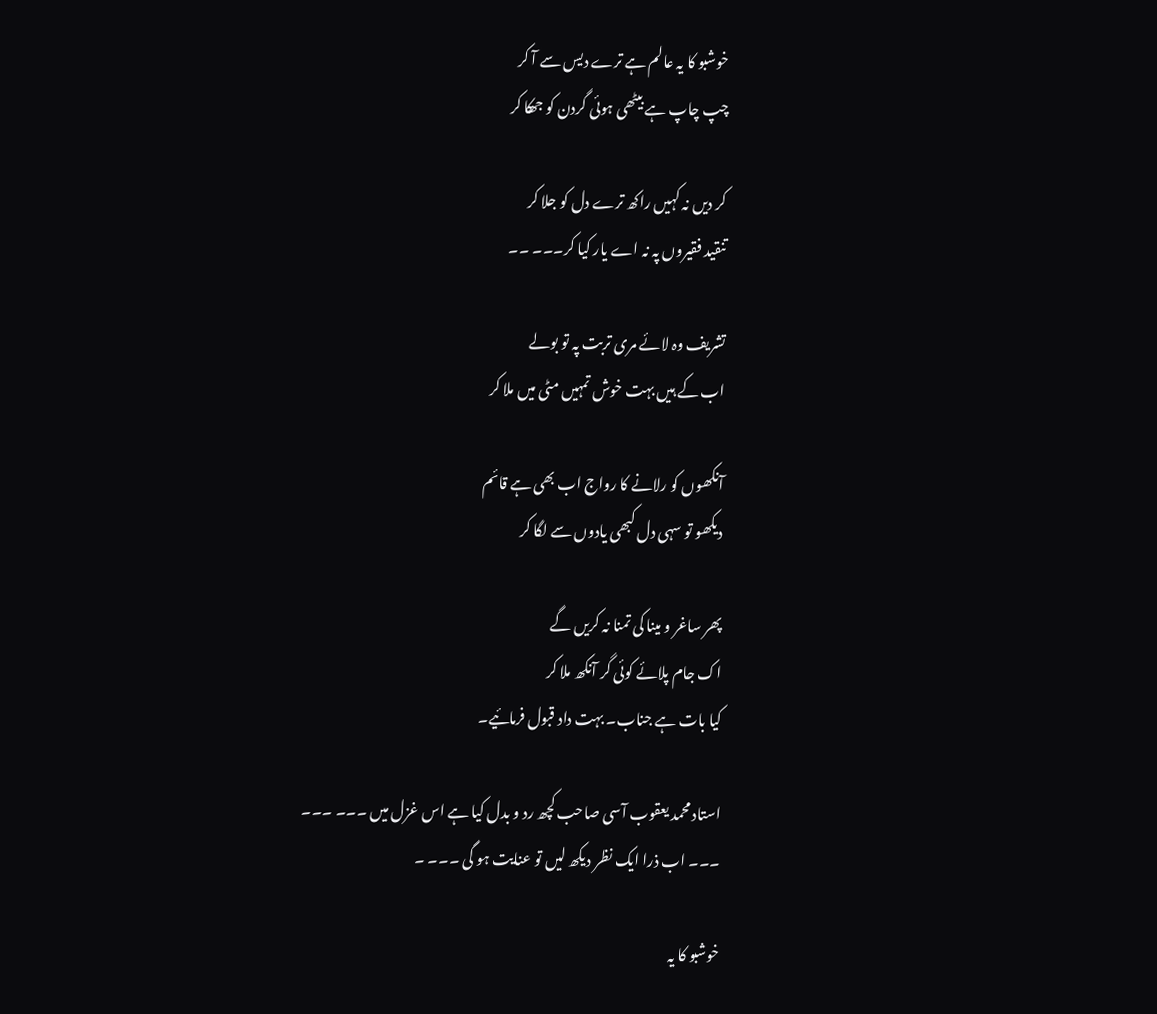خوشبو کا یہ عالم ہے ترے دیس سے آ کر
چپ چاپ ہے بیٹھی ہوئی گردن کو جھکا کر

کر دیں نہ کہیں راکھ ترے دل کو جلا کر
تنقید فقیروں پہ نہ اے یار کیا کر۔۔۔ ۔۔

تشریف وہ لائے مری تربت پہ تو بولے
اب کے ہیں بہت خوش تمہیں مٹی میں ملا کر

آنکھوں کو رلانے کا رواج اب بھی ہے قائم
دیکھو تو سہی دل کبھی یادوں سے لگا کر

پھر ساغر و مینا کی تمنا نہ کریں گے
اک جام پلائے کوئی گر آنکھ ملا کر
کیا بات ہے جناب۔ بہت داد قبول فرمائیے۔

استاد محمد یعقوب آسی صاحب کچھ رد و بدل کیا ہے اس غزل میں ۔۔۔ ۔۔۔ ۔۔۔ اب ذرا ایک نظر دیکھ لیں تو عنایت ہو گی ۔۔۔ ۔

خوشبو کا یہ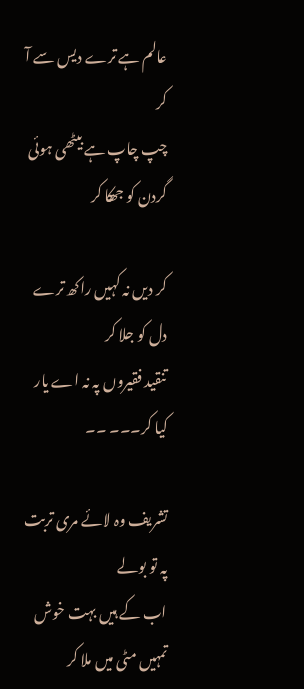عالم ہے ترے دیس سے آ کر
چپ چاپ ہے بیٹھی ہوئی گردن کو جھکا کر

کر دیں نہ کہیں راکھ ترے دل کو جلا کر
تنقید فقیروں پہ نہ اے یار کیا کر۔۔۔ ۔۔

تشریف وہ لائے مری تربت پہ تو بولے
اب کے ہیں بہت خوش تمہیں مٹی میں ملا کر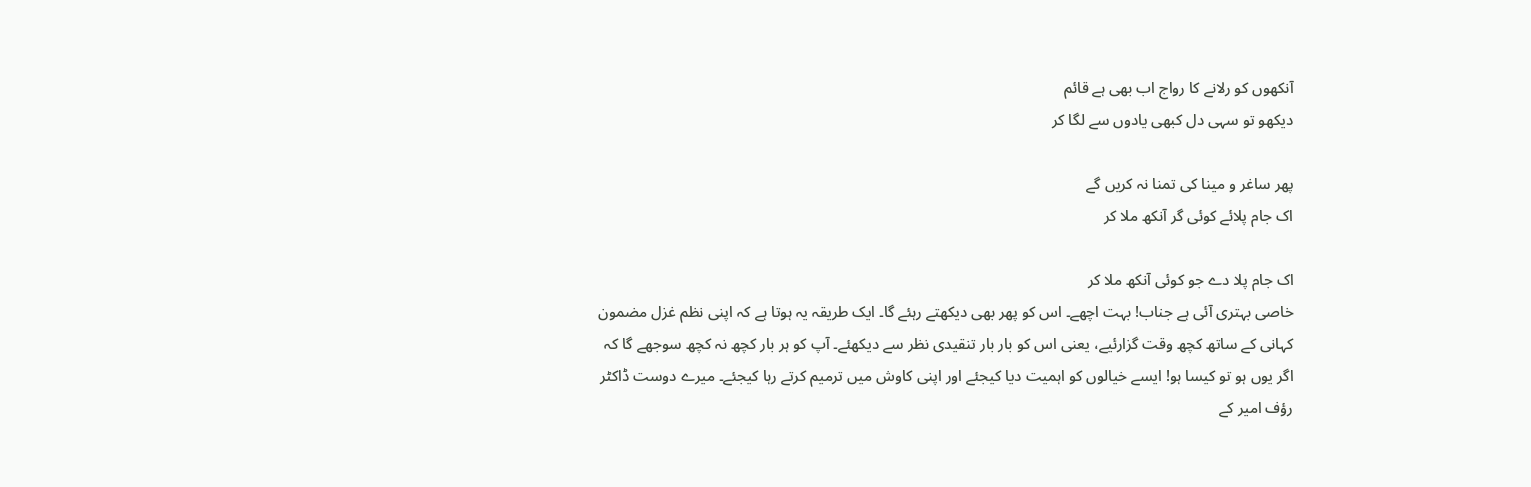آنکھوں کو رلانے کا رواج اب بھی ہے قائم
دیکھو تو سہی دل کبھی یادوں سے لگا کر

پھر ساغر و مینا کی تمنا نہ کریں گے
اک جام پلائے کوئی گر آنکھ ملا کر

اک جام پلا دے جو کوئی آنکھ ملا کر
خاصی بہتری آئی ہے جناب! بہت اچھے۔ اس کو پھر بھی دیکھتے رہئے گا۔ ایک طریقہ یہ ہوتا ہے کہ اپنی نظم غزل مضمون کہانی کے ساتھ کچھ وقت گزارئیے، یعنی اس کو بار بار تنقیدی نظر سے دیکھئے۔ آپ کو ہر بار کچھ نہ کچھ سوجھے گا کہ اگر یوں ہو تو کیسا ہو! ایسے خیالوں کو اہمیت دیا کیجئے اور اپنی کاوش میں ترمیم کرتے رہا کیجئے۔ میرے دوست ڈاکٹر رؤف امیر کے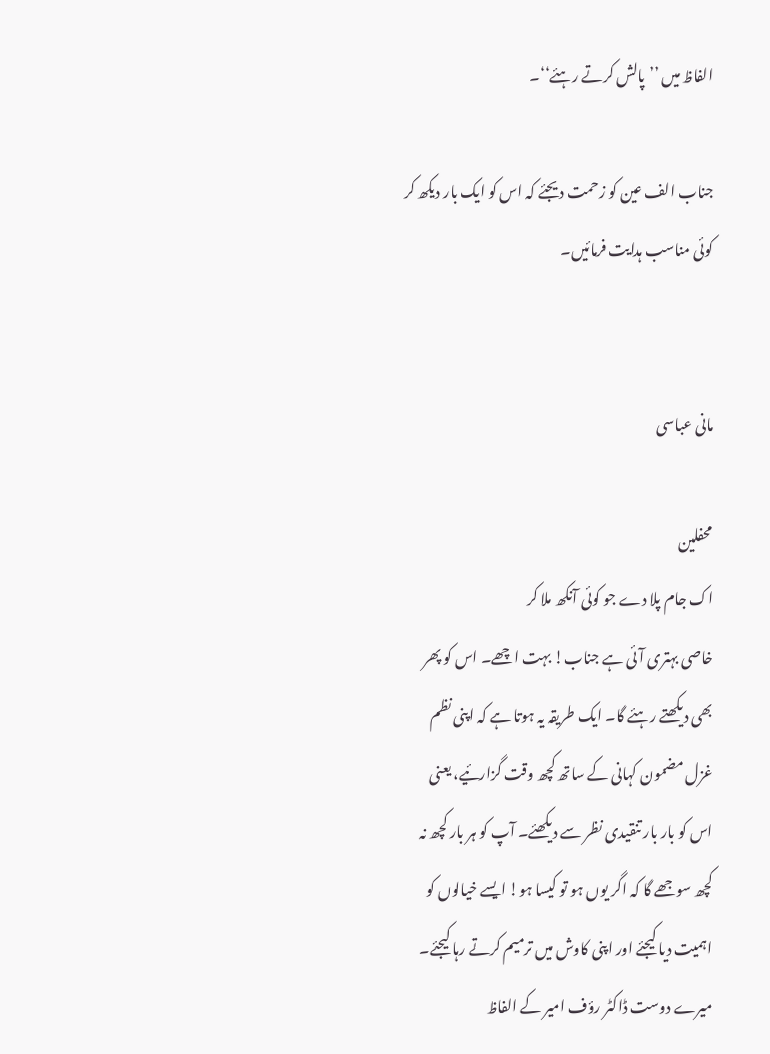الفاظ میں ’’پالش کرتے رہئے‘‘۔

جناب الف عین کو زحمت دیجئے کہ اس کو ایک بار دیکھ کر کوئی مناسب ہدایت فرمائیں۔


مانی عباسی

محفلین
اک جام پلا دے جو کوئی آنکھ ملا کر
خاصی بہتری آئی ہے جناب! بہت اچھے۔ اس کو پھر بھی دیکھتے رہئے گا۔ ایک طریقہ یہ ہوتا ہے کہ اپنی نظم غزل مضمون کہانی کے ساتھ کچھ وقت گزارئیے، یعنی اس کو بار بار تنقیدی نظر سے دیکھئے۔ آپ کو ہر بار کچھ نہ کچھ سوجھے گا کہ اگر یوں ہو تو کیسا ہو! ایسے خیالوں کو اہمیت دیا کیجئے اور اپنی کاوش میں ترمیم کرتے رہا کیجئے۔ میرے دوست ڈاکٹر رؤف امیر کے الفاظ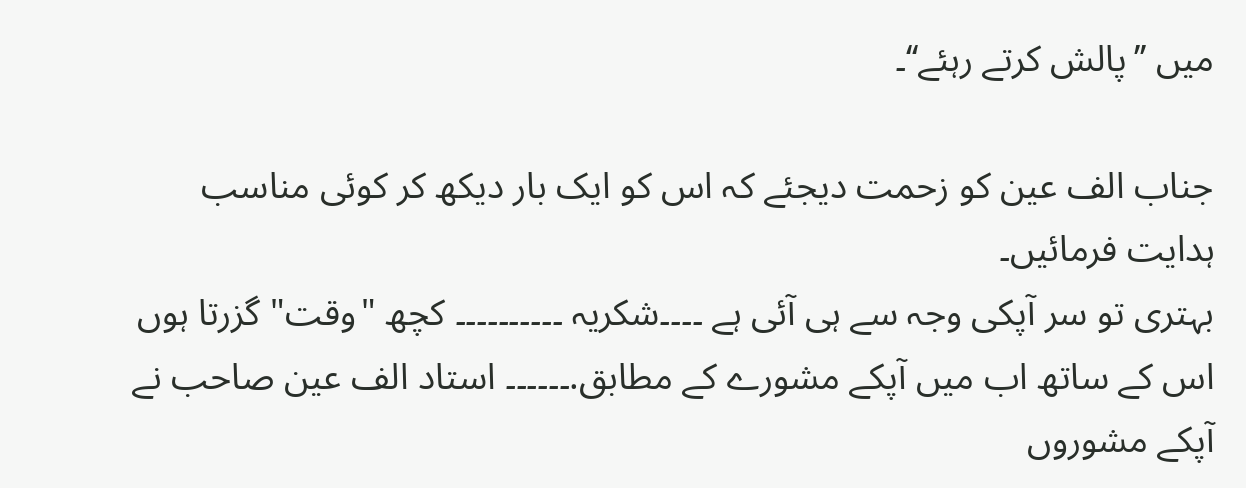میں ’’پالش کرتے رہئے‘‘۔

جناب الف عین کو زحمت دیجئے کہ اس کو ایک بار دیکھ کر کوئی مناسب ہدایت فرمائیں۔
بہتری تو سر آپکی وجہ سے ہی آئی ہے ۔۔۔۔شکریہ ۔۔۔۔۔۔۔۔۔۔ کچھ "وقت" گزرتا ہوں اس کے ساتھ اب میں آپکے مشورے کے مطابق.۔۔۔۔۔۔ استاد الف عین صاحب نے آپکے مشوروں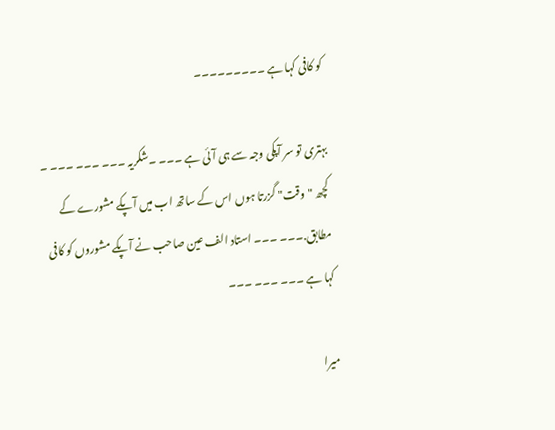کو کافی کہا ہے ۔۔۔۔۔۔۔۔۔

بہتری تو سر آپکی وجہ سے ہی آئی ہے ۔۔۔ ۔شکریہ ۔۔۔ ۔۔۔ ۔۔۔ ۔ کچھ "وقت" گزرتا ہوں اس کے ساتھ اب میں آپکے مشورے کے مطابق.۔۔۔ ۔۔۔ استاد الف عین صاحب نے آپکے مشوروں کو کافی کہا ہے ۔۔۔ ۔۔۔ ۔۔۔

میرا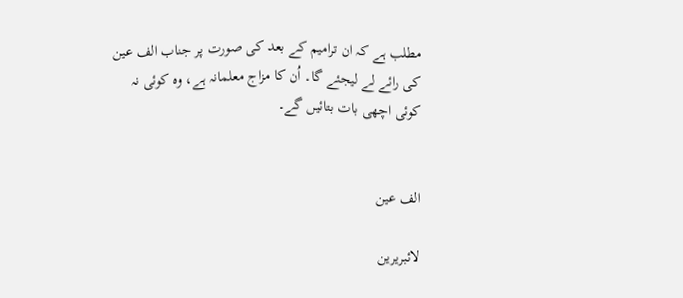مطلب ہے کہ ان ترامیم کے بعد کی صورت پر جناب الف عین کی رائے لے لیجئے گا۔ اُن کا مزاج معلمانہ ہے، وہ کوئی نہ کوئی اچھی بات بتائیں گے۔


الف عین

لائبریرین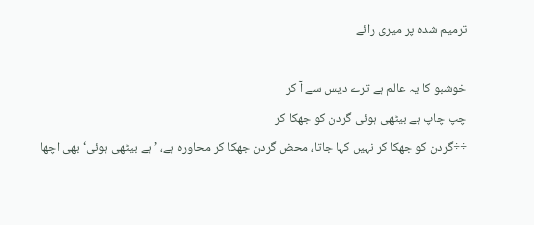ترمیم شدہ پر میری رائے

خوشبو کا یہ عالم ہے ترے دیس سے آ کر
چپ چاپ ہے بیٹھی ہوئی گردن کو جھکا کر
÷÷گردن کو جھکا کر نہیں کہا جاتا، محض گردن جھکا کر محاورہ ہے، ’ہے بیٹھی ہوئی‘ بھی اچھا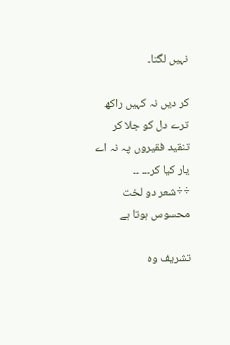نہیں لگتا۔

کر دیں نہ کہیں راکھ ترے دل کو جلا کر
تنقید فقیروں پہ نہ اے یار کیا کر۔۔۔ ۔۔
÷÷شعر دو لخت محسوس ہوتا ہے

تشریف وہ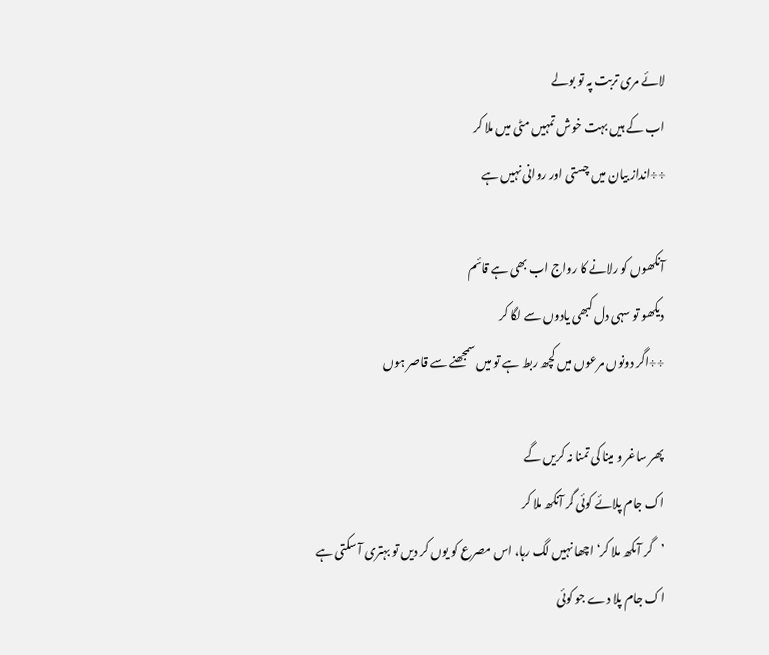لائے مری تربت پہ تو بولے
اب کے ہیں بہت خوش تمہیں مٹی میں ملا کر
÷÷انداز بیان میں چستی اور روانی نہیں ہے

آنکھوں کو رلانے کا رواج اب بھی ہے قائم
دیکھو تو سہی دل کبھی یادوں سے لگا کر
÷÷اگر دونوں مرعوں میں کچھ ربط ہے تو میں سمجھنے سے قاصر ہوں

پھر ساغر و مینا کی تمنا نہ کریں گے
اک جام پلائے کوئی گر آنکھ ملا کر
’گر آںکھ ملا کر‘ اچھا نہیں لگ رہا، اس مصرع کو یوں کر دیں تو بہتری آ سکتی ہے
اک جام پلا دے جو کوئی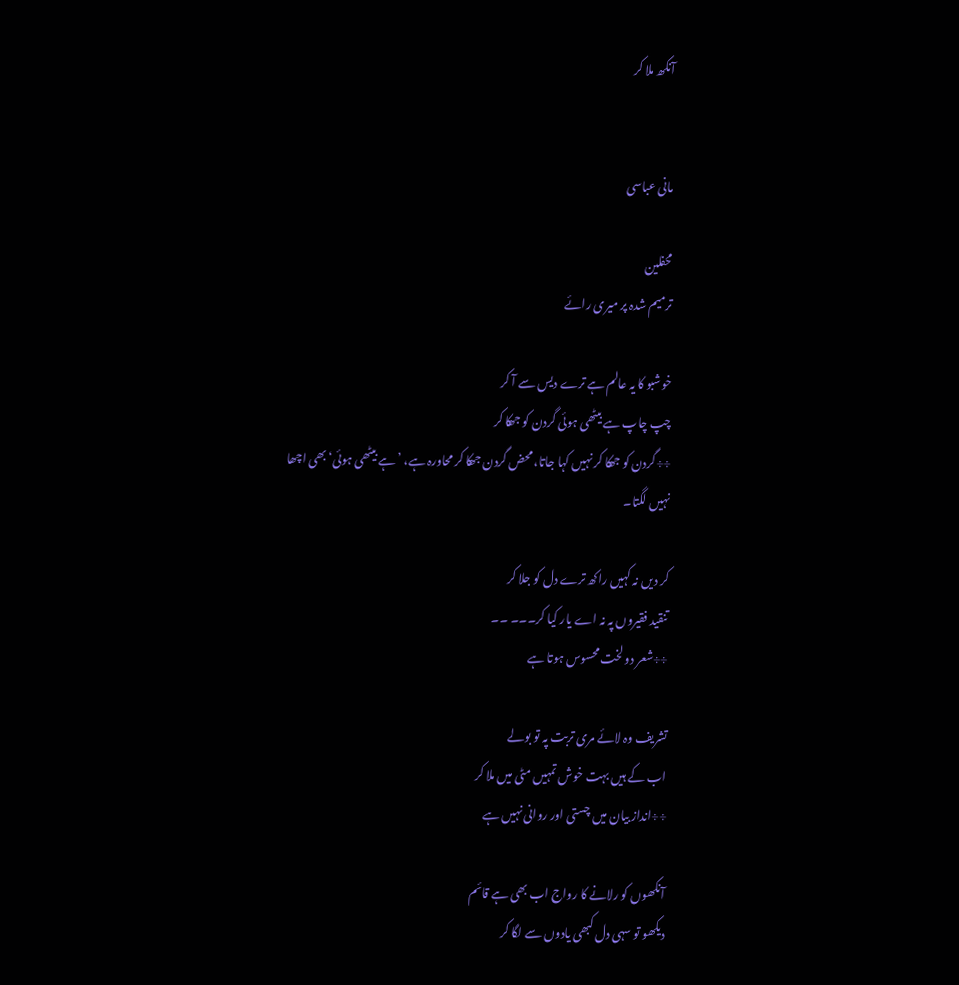آنکھ ملا کر


مانی عباسی

محفلین
ترمیم شدہ پر میری رائے

خوشبو کا یہ عالم ہے ترے دیس سے آ کر
چپ چاپ ہے بیٹھی ہوئی گردن کو جھکا کر
÷÷گردن کو جھکا کر نہیں کہا جاتا، محض گردن جھکا کر محاورہ ہے، ’ہے بیٹھی ہوئی‘ بھی اچھا نہیں لگتا۔

کر دیں نہ کہیں راکھ ترے دل کو جلا کر
تنقید فقیروں پہ نہ اے یار کیا کر۔۔۔ ۔۔
÷÷شعر دو لخت محسوس ہوتا ہے

تشریف وہ لائے مری تربت پہ تو بولے
اب کے ہیں بہت خوش تمہیں مٹی میں ملا کر
÷÷انداز بیان میں چستی اور روانی نہیں ہے

آنکھوں کو رلانے کا رواج اب بھی ہے قائم
دیکھو تو سہی دل کبھی یادوں سے لگا کر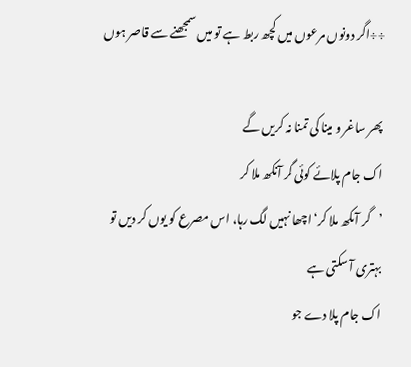÷÷اگر دونوں مرعوں میں کچھ ربط ہے تو میں سمجھنے سے قاصر ہوں

پھر ساغر و مینا کی تمنا نہ کریں گے
اک جام پلائے کوئی گر آنکھ ملا کر
’گر آںکھ ملا کر‘ اچھا نہیں لگ رہا، اس مصرع کو یوں کر دیں تو بہتری آ سکتی ہے
اک جام پلا دے جو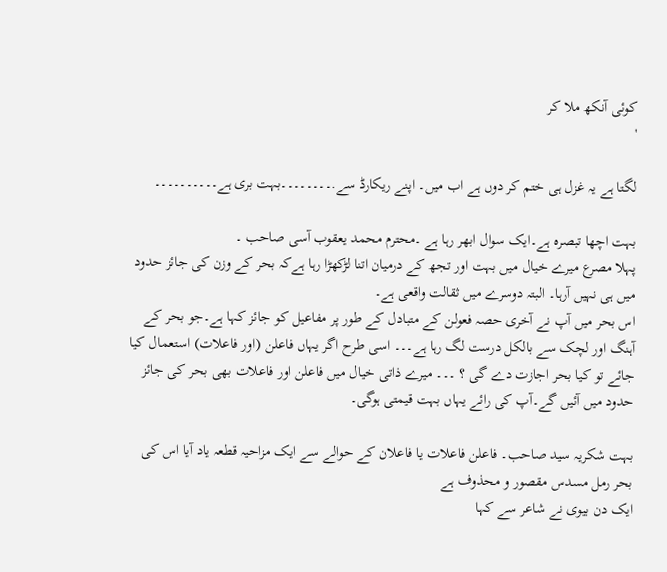کوئی آنکھ ملا کر
'

لگتا ہے یہ غزل ہی ختم کر دوں ہے اب میں۔ اپنے ریکارڈ سے.۔۔۔۔۔۔۔۔بہت بری ہے۔۔۔۔۔۔۔۔۔۔

بہت اچھا تبصرہ ہے۔ایک سوال ابھر رہا ہے ۔محترم محمد یعقوب آسی صاحب ۔
پہلا مصرع میرے خیال میں بہت اور تجھ کے درمیان اتنا لڑکھڑا رہا ہےکہ بحر کے وزن کی جائز حدود میں ہی نہیں آرہا۔ البتہ دوسرے میں ثقالت واقعی ہے۔
اس بحر میں آپ نے آخری حصہ فعولن کے متبادل کے طور پر مفاعیل کو جائز کہا ہے۔جو بحر کے آہنگ اور لچک سے بالکل درست لگ رہا ہے۔۔۔ اسی طرح اگر یہاں فاعلن (اور فاعلات) استعمال کیا جائے تو کیا بحر اجازت دے گی ؟ ۔۔۔ میرے ذاتی خیال میں فاعلن اور فاعلات بھی بحر کی جائز حدود میں آئیں گے۔آپ کی رائے یہاں بہت قیمتی ہوگی۔

بہت شکریہ سید صاحب۔ فاعلن فاعلات یا فاعلان کے حوالے سے ایک مزاحیہ قطعہ یاد آیا اس کی بحر رمل مسدس مقصور و محذوف ہے
ایک دن بیوی نے شاعر سے کہا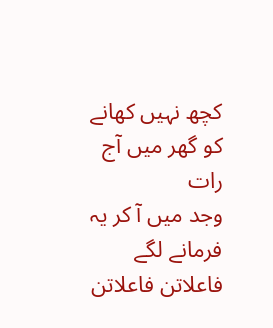کچھ نہیں کھانے کو گھر میں آج رات
وجد میں آ کر یہ فرمانے لگے
فاعلاتن فاعلاتن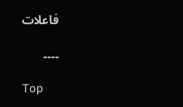فاعلات

۔۔۔۔

Top